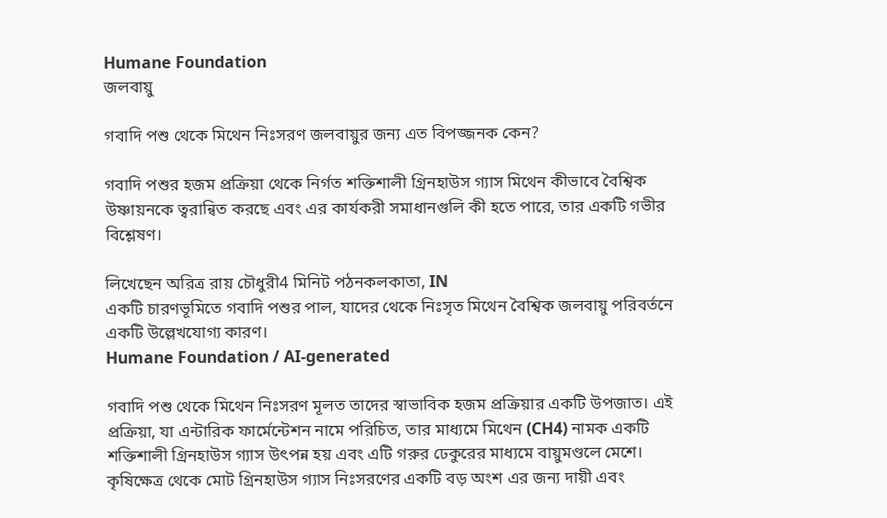Humane Foundation
জলবায়ু

গবাদি পশু থেকে মিথেন নিঃসরণ জলবায়ুর জন্য এত বিপজ্জনক কেন?

গবাদি পশুর হজম প্রক্রিয়া থেকে নির্গত শক্তিশালী গ্রিনহাউস গ্যাস মিথেন কীভাবে বৈশ্বিক উষ্ণায়নকে ত্বরান্বিত করছে এবং এর কার্যকরী সমাধানগুলি কী হতে পারে, তার একটি গভীর বিশ্লেষণ।

লিখেছেন অরিত্র রায় চৌধুরী4 মিনিট পঠনকলকাতা, IN
একটি চারণভূমিতে গবাদি পশুর পাল, যাদের থেকে নিঃসৃত মিথেন বৈশ্বিক জলবায়ু পরিবর্তনে একটি উল্লেখযোগ্য কারণ।
Humane Foundation / AI-generated

গবাদি পশু থেকে মিথেন নিঃসরণ মূলত তাদের স্বাভাবিক হজম প্রক্রিয়ার একটি উপজাত। এই প্রক্রিয়া, যা এন্টারিক ফার্মেন্টেশন নামে পরিচিত, তার মাধ্যমে মিথেন (CH4) নামক একটি শক্তিশালী গ্রিনহাউস গ্যাস উৎপন্ন হয় এবং এটি গরুর ঢেকুরের মাধ্যমে বায়ুমণ্ডলে মেশে। কৃষিক্ষেত্র থেকে মোট গ্রিনহাউস গ্যাস নিঃসরণের একটি বড় অংশ এর জন্য দায়ী এবং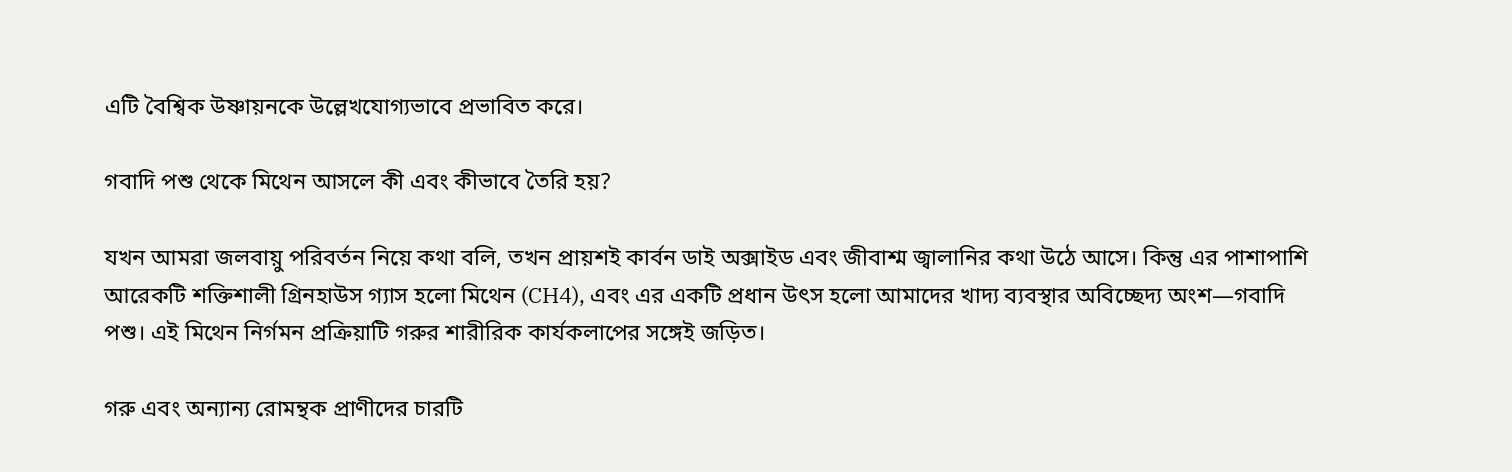এটি বৈশ্বিক উষ্ণায়নকে উল্লেখযোগ্যভাবে প্রভাবিত করে।

গবাদি পশু থেকে মিথেন আসলে কী এবং কীভাবে তৈরি হয়?

যখন আমরা জলবায়ু পরিবর্তন নিয়ে কথা বলি, তখন প্রায়শই কার্বন ডাই অক্সাইড এবং জীবাশ্ম জ্বালানির কথা উঠে আসে। কিন্তু এর পাশাপাশি আরেকটি শক্তিশালী গ্রিনহাউস গ্যাস হলো মিথেন (CH4), এবং এর একটি প্রধান উৎস হলো আমাদের খাদ্য ব্যবস্থার অবিচ্ছেদ্য অংশ—গবাদি পশু। এই মিথেন নির্গমন প্রক্রিয়াটি গরুর শারীরিক কার্যকলাপের সঙ্গেই জড়িত।

গরু এবং অন্যান্য রোমন্থক প্রাণীদের চারটি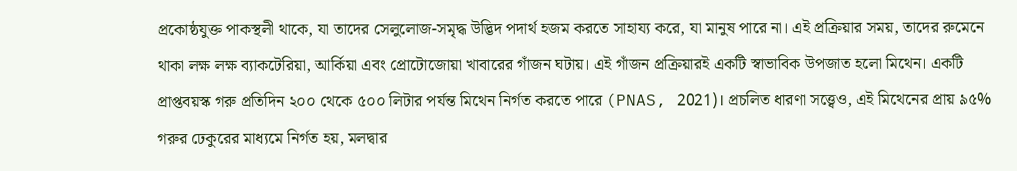প্রকোষ্ঠযুক্ত পাকস্থলী থাকে, যা তাদের সেলুলোজ-সমৃদ্ধ উদ্ভিদ পদার্থ হজম করতে সাহায্য করে, যা মানুষ পারে না। এই প্রক্রিয়ার সময়, তাদের রুমেনে থাকা লক্ষ লক্ষ ব্যাকটেরিয়া, আর্কিয়া এবং প্রোটোজোয়া খাবারের গাঁজন ঘটায়। এই গাঁজন প্রক্রিয়ারই একটি স্বাভাবিক উপজাত হলো মিথেন। একটি প্রাপ্তবয়স্ক গরু প্রতিদিন ২০০ থেকে ৫০০ লিটার পর্যন্ত মিথেন নির্গত করতে পারে (PNAS, 2021)। প্রচলিত ধারণা সত্ত্বেও, এই মিথেনের প্রায় ৯৫% গরুর ঢেকুরের মাধ্যমে নির্গত হয়, মলদ্বার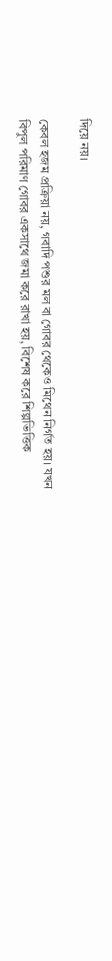দিয়ে নয়।

কেবল হজম প্রক্রিয়া নয়, গবাদি পশুর মল বা গোবর থেকেও মিথেন নির্গত হয়। যখন বিপুল পরিমাণ গোবর একসাথে জমা করে রাখা হয়, বিশেষ করে শিল্পভিত্তিক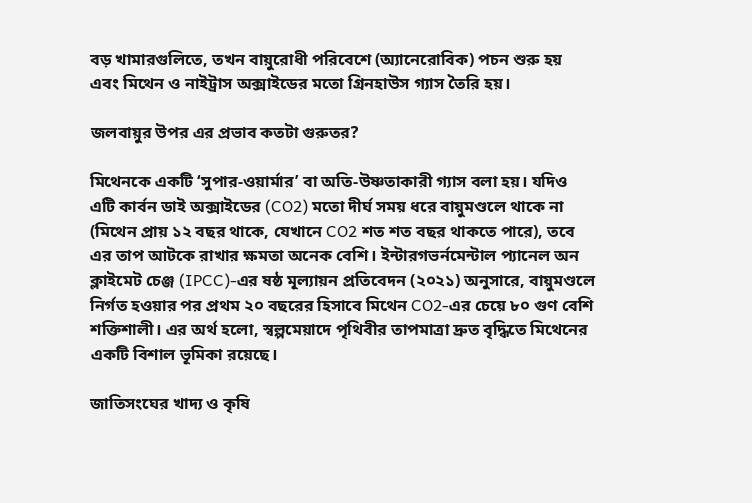বড় খামারগুলিতে, তখন বায়ুরোধী পরিবেশে (অ্যানেরোবিক) পচন শুরু হয় এবং মিথেন ও নাইট্রাস অক্সাইডের মতো গ্রিনহাউস গ্যাস তৈরি হয়।

জলবায়ুর উপর এর প্রভাব কতটা গুরুতর?

মিথেনকে একটি ‘সুপার-ওয়ার্মার’ বা অতি-উষ্ণতাকারী গ্যাস বলা হয়। যদিও এটি কার্বন ডাই অক্সাইডের (CO2) মতো দীর্ঘ সময় ধরে বায়ুমণ্ডলে থাকে না (মিথেন প্রায় ১২ বছর থাকে, যেখানে CO2 শত শত বছর থাকতে পারে), তবে এর তাপ আটকে রাখার ক্ষমতা অনেক বেশি। ইন্টারগভর্নমেন্টাল প্যানেল অন ক্লাইমেট চেঞ্জ (IPCC)-এর ষষ্ঠ মূল্যায়ন প্রতিবেদন (২০২১) অনুসারে, বায়ুমণ্ডলে নির্গত হওয়ার পর প্রথম ২০ বছরের হিসাবে মিথেন CO2-এর চেয়ে ৮০ গুণ বেশি শক্তিশালী। এর অর্থ হলো, স্বল্পমেয়াদে পৃথিবীর তাপমাত্রা দ্রুত বৃদ্ধিতে মিথেনের একটি বিশাল ভূমিকা রয়েছে।

জাতিসংঘের খাদ্য ও কৃষি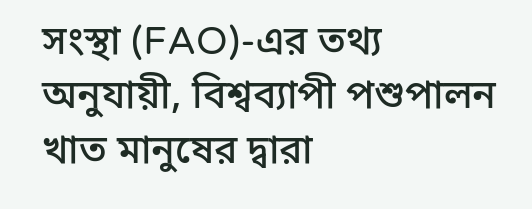সংস্থা (FAO)-এর তথ্য অনুযায়ী, বিশ্বব্যাপী পশুপালন খাত মানুষের দ্বারা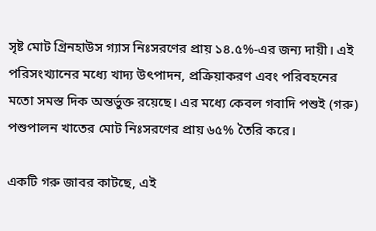সৃষ্ট মোট গ্রিনহাউস গ্যাস নিঃসরণের প্রায় ১৪.৫%-এর জন্য দায়ী। এই পরিসংখ্যানের মধ্যে খাদ্য উৎপাদন, প্রক্রিয়াকরণ এবং পরিবহনের মতো সমস্ত দিক অন্তর্ভুক্ত রয়েছে। এর মধ্যে কেবল গবাদি পশুই (গরু) পশুপালন খাতের মোট নিঃসরণের প্রায় ৬৫% তৈরি করে।

একটি গরু জাবর কাটছে, এই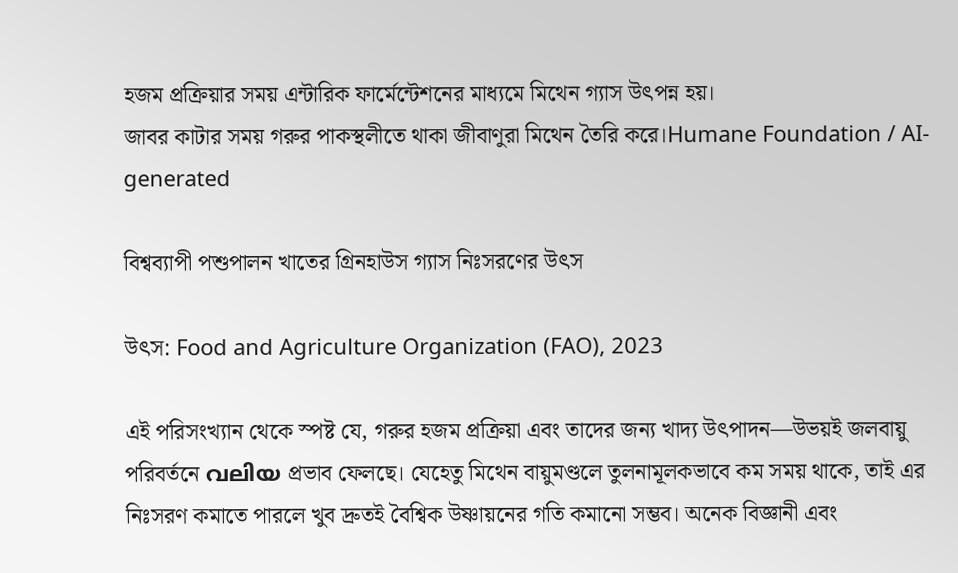হজম প্রক্রিয়ার সময় এন্টারিক ফার্মেন্টেশনের মাধ্যমে মিথেন গ্যাস উৎপন্ন হয়।
জাবর কাটার সময় গরুর পাকস্থলীতে থাকা জীবাণুরা মিথেন তৈরি করে।Humane Foundation / AI-generated

বিশ্বব্যাপী পশুপালন খাতের গ্রিনহাউস গ্যাস নিঃসরণের উৎস

উৎস: Food and Agriculture Organization (FAO), 2023

এই পরিসংখ্যান থেকে স্পষ্ট যে, গরুর হজম প্রক্রিয়া এবং তাদের জন্য খাদ্য উৎপাদন—উভয়ই জলবায়ু পরিবর্তনে വലിയ প্রভাব ফেলছে। যেহেতু মিথেন বায়ুমণ্ডলে তুলনামূলকভাবে কম সময় থাকে, তাই এর নিঃসরণ কমাতে পারলে খুব দ্রুতই বৈশ্বিক উষ্ণায়নের গতি কমানো সম্ভব। অনেক বিজ্ঞানী এবং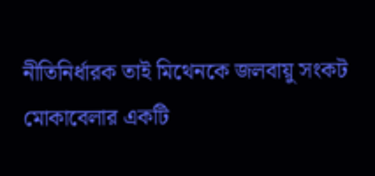নীতিনির্ধারক তাই মিথেনকে জলবায়ু সংকট মোকাবেলার একটি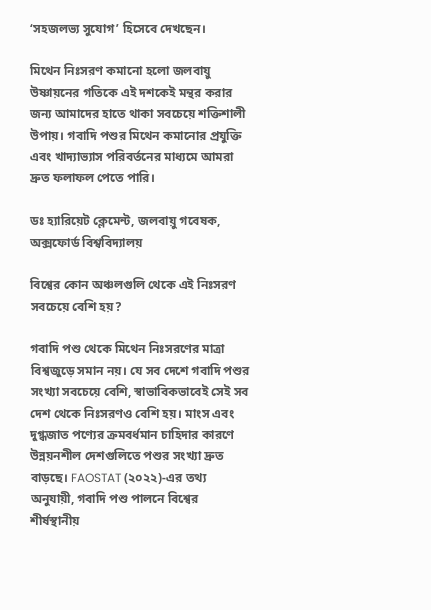‘সহজলভ্য সুযোগ’ হিসেবে দেখছেন।

মিথেন নিঃসরণ কমানো হলো জলবায়ু উষ্ণায়নের গতিকে এই দশকেই মন্থর করার জন্য আমাদের হাতে থাকা সবচেয়ে শক্তিশালী উপায়। গবাদি পশুর মিথেন কমানোর প্রযুক্তি এবং খাদ্যাভ্যাস পরিবর্তনের মাধ্যমে আমরা দ্রুত ফলাফল পেতে পারি।

ডঃ হ্যারিয়েট ক্লেমেন্ট, জলবায়ু গবেষক, অক্সফোর্ড বিশ্ববিদ্যালয়

বিশ্বের কোন অঞ্চলগুলি থেকে এই নিঃসরণ সবচেয়ে বেশি হয়?

গবাদি পশু থেকে মিথেন নিঃসরণের মাত্রা বিশ্বজুড়ে সমান নয়। যে সব দেশে গবাদি পশুর সংখ্যা সবচেয়ে বেশি, স্বাভাবিকভাবেই সেই সব দেশ থেকে নিঃসরণও বেশি হয়। মাংস এবং দুগ্ধজাত পণ্যের ক্রমবর্ধমান চাহিদার কারণে উন্নয়নশীল দেশগুলিতে পশুর সংখ্যা দ্রুত বাড়ছে। FAOSTAT (২০২২)-এর তথ্য অনুযায়ী, গবাদি পশু পালনে বিশ্বের শীর্ষস্থানীয়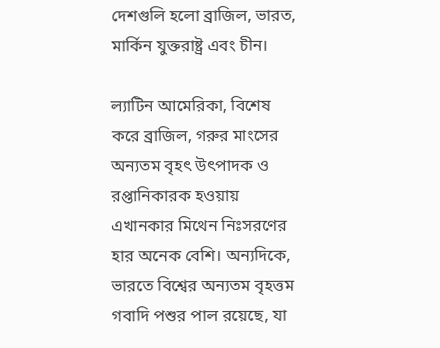দেশগুলি হলো ব্রাজিল, ভারত, মার্কিন যুক্তরাষ্ট্র এবং চীন।

ল্যাটিন আমেরিকা, বিশেষ করে ব্রাজিল, গরুর মাংসের অন্যতম বৃহৎ উৎপাদক ও রপ্তানিকারক হওয়ায় এখানকার মিথেন নিঃসরণের হার অনেক বেশি। অন্যদিকে, ভারতে বিশ্বের অন্যতম বৃহত্তম গবাদি পশুর পাল রয়েছে, যা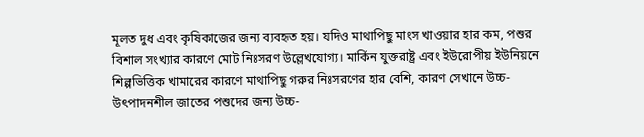মূলত দুধ এবং কৃষিকাজের জন্য ব্যবহৃত হয়। যদিও মাথাপিছু মাংস খাওয়ার হার কম, পশুর বিশাল সংখ্যার কারণে মোট নিঃসরণ উল্লেখযোগ্য। মার্কিন যুক্তরাষ্ট্র এবং ইউরোপীয় ইউনিয়নে শিল্পভিত্তিক খামারের কারণে মাথাপিছু গরুর নিঃসরণের হার বেশি, কারণ সেখানে উচ্চ-উৎপাদনশীল জাতের পশুদের জন্য উচ্চ-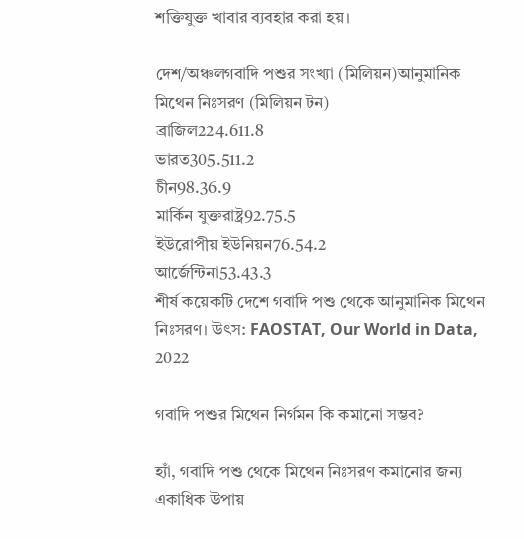শক্তিযুক্ত খাবার ব্যবহার করা হয়।

দেশ/অঞ্চলগবাদি পশুর সংখ্যা (মিলিয়ন)আনুমানিক মিথেন নিঃসরণ (মিলিয়ন টন)
ব্রাজিল224.611.8
ভারত305.511.2
চীন98.36.9
মার্কিন যুক্তরাষ্ট্র92.75.5
ইউরোপীয় ইউনিয়ন76.54.2
আর্জেন্টিনা53.43.3
শীর্ষ কয়েকটি দেশে গবাদি পশু থেকে আনুমানিক মিথেন নিঃসরণ। উৎস: FAOSTAT, Our World in Data, 2022

গবাদি পশুর মিথেন নির্গমন কি কমানো সম্ভব?

হ্যাঁ, গবাদি পশু থেকে মিথেন নিঃসরণ কমানোর জন্য একাধিক উপায়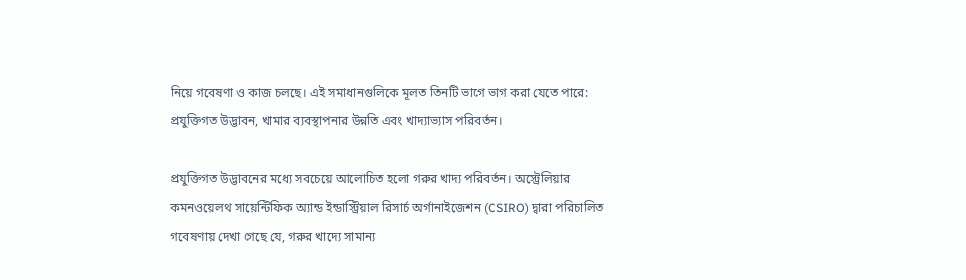নিয়ে গবেষণা ও কাজ চলছে। এই সমাধানগুলিকে মূলত তিনটি ভাগে ভাগ করা যেতে পারে: প্রযুক্তিগত উদ্ভাবন, খামার ব্যবস্থাপনার উন্নতি এবং খাদ্যাভ্যাস পরিবর্তন।

প্রযুক্তিগত উদ্ভাবনের মধ্যে সবচেয়ে আলোচিত হলো গরুর খাদ্য পরিবর্তন। অস্ট্রেলিয়ার কমনওয়েলথ সায়েন্টিফিক অ্যান্ড ইন্ডাস্ট্রিয়াল রিসার্চ অর্গানাইজেশন (CSIRO) দ্বারা পরিচালিত গবেষণায় দেখা গেছে যে, গরুর খাদ্যে সামান্য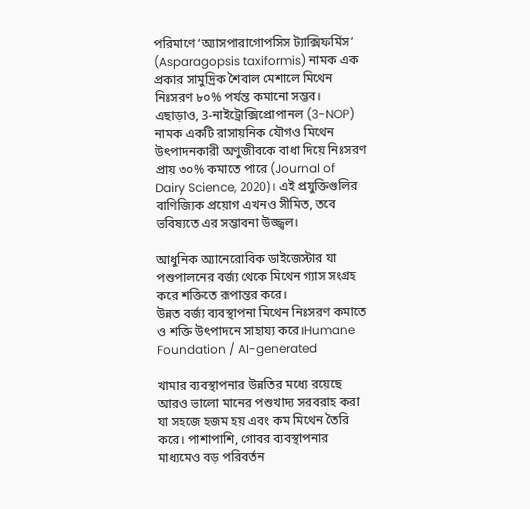পরিমাণে ‘অ্যাসপারাগোপসিস ট্যাক্সিফর্মিস’ (Asparagopsis taxiformis) নামক এক প্রকার সামুদ্রিক শৈবাল মেশালে মিথেন নিঃসরণ ৮০% পর্যন্ত কমানো সম্ভব। এছাড়াও, 3-নাইট্রোক্সিপ্রোপানল (3-NOP) নামক একটি রাসায়নিক যৌগও মিথেন উৎপাদনকারী অণুজীবকে বাধা দিয়ে নিঃসরণ প্রায় ৩০% কমাতে পারে (Journal of Dairy Science, 2020)। এই প্রযুক্তিগুলির বাণিজ্যিক প্রয়োগ এখনও সীমিত, তবে ভবিষ্যতে এর সম্ভাবনা উজ্জ্বল।

আধুনিক অ্যানেরোবিক ডাইজেস্টার যা পশুপালনের বর্জ্য থেকে মিথেন গ্যাস সংগ্রহ করে শক্তিতে রূপান্তর করে।
উন্নত বর্জ্য ব্যবস্থাপনা মিথেন নিঃসরণ কমাতে ও শক্তি উৎপাদনে সাহায্য করে।Humane Foundation / AI-generated

খামার ব্যবস্থাপনার উন্নতির মধ্যে রয়েছে আরও ভালো মানের পশুখাদ্য সরবরাহ করা যা সহজে হজম হয় এবং কম মিথেন তৈরি করে। পাশাপাশি, গোবর ব্যবস্থাপনার মাধ্যমেও বড় পরিবর্তন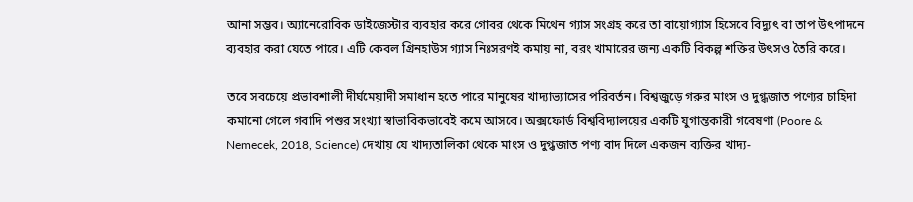আনা সম্ভব। অ্যানেরোবিক ডাইজেস্টার ব্যবহার করে গোবর থেকে মিথেন গ্যাস সংগ্রহ করে তা বায়োগ্যাস হিসেবে বিদ্যুৎ বা তাপ উৎপাদনে ব্যবহার করা যেতে পারে। এটি কেবল গ্রিনহাউস গ্যাস নিঃসরণই কমায় না, বরং খামারের জন্য একটি বিকল্প শক্তির উৎসও তৈরি করে।

তবে সবচেয়ে প্রভাবশালী দীর্ঘমেয়াদী সমাধান হতে পারে মানুষের খাদ্যাভ্যাসের পরিবর্তন। বিশ্বজুড়ে গরুর মাংস ও দুগ্ধজাত পণ্যের চাহিদা কমানো গেলে গবাদি পশুর সংখ্যা স্বাভাবিকভাবেই কমে আসবে। অক্সফোর্ড বিশ্ববিদ্যালয়ের একটি যুগান্তকারী গবেষণা (Poore & Nemecek, 2018, Science) দেখায় যে খাদ্যতালিকা থেকে মাংস ও দুগ্ধজাত পণ্য বাদ দিলে একজন ব্যক্তির খাদ্য-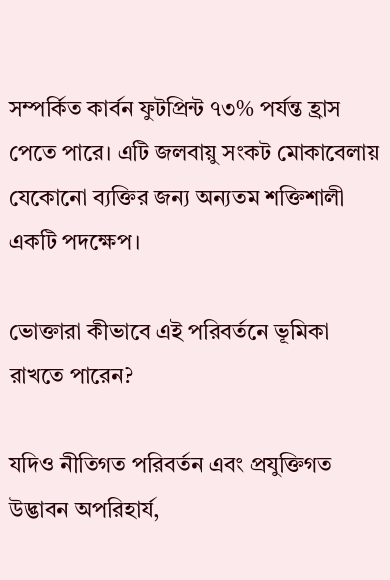সম্পর্কিত কার্বন ফুটপ্রিন্ট ৭৩% পর্যন্ত হ্রাস পেতে পারে। এটি জলবায়ু সংকট মোকাবেলায় যেকোনো ব্যক্তির জন্য অন্যতম শক্তিশালী একটি পদক্ষেপ।

ভোক্তারা কীভাবে এই পরিবর্তনে ভূমিকা রাখতে পারেন?

যদিও নীতিগত পরিবর্তন এবং প্রযুক্তিগত উদ্ভাবন অপরিহার্য,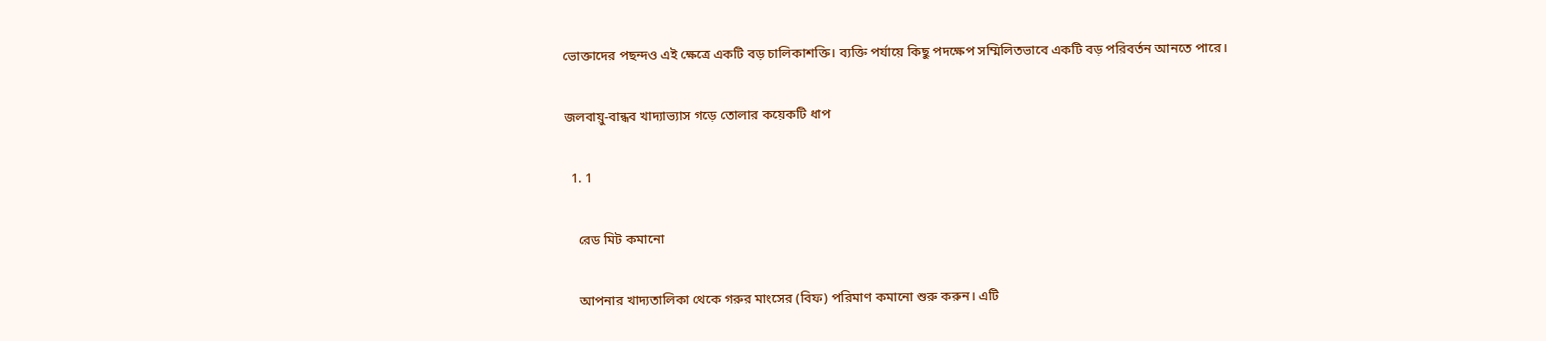ভোক্তাদের পছন্দও এই ক্ষেত্রে একটি বড় চালিকাশক্তি। ব্যক্তি পর্যায়ে কিছু পদক্ষেপ সম্মিলিতভাবে একটি বড় পরিবর্তন আনতে পারে।

জলবায়ু-বান্ধব খাদ্যাভ্যাস গড়ে তোলার কয়েকটি ধাপ

  1. 1

    রেড মিট কমানো

    আপনার খাদ্যতালিকা থেকে গরুর মাংসের (বিফ) পরিমাণ কমানো শুরু করুন। এটি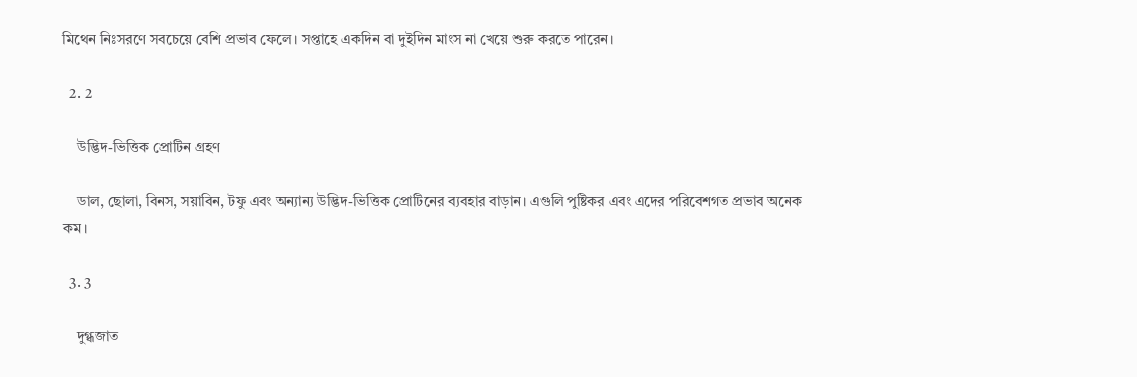মিথেন নিঃসরণে সবচেয়ে বেশি প্রভাব ফেলে। সপ্তাহে একদিন বা দুইদিন মাংস না খেয়ে শুরু করতে পারেন।

  2. 2

    উদ্ভিদ-ভিত্তিক প্রোটিন গ্রহণ

    ডাল, ছোলা, বিনস, সয়াবিন, টফু এবং অন্যান্য উদ্ভিদ-ভিত্তিক প্রোটিনের ব্যবহার বাড়ান। এগুলি পুষ্টিকর এবং এদের পরিবেশগত প্রভাব অনেক কম।

  3. 3

    দুগ্ধজাত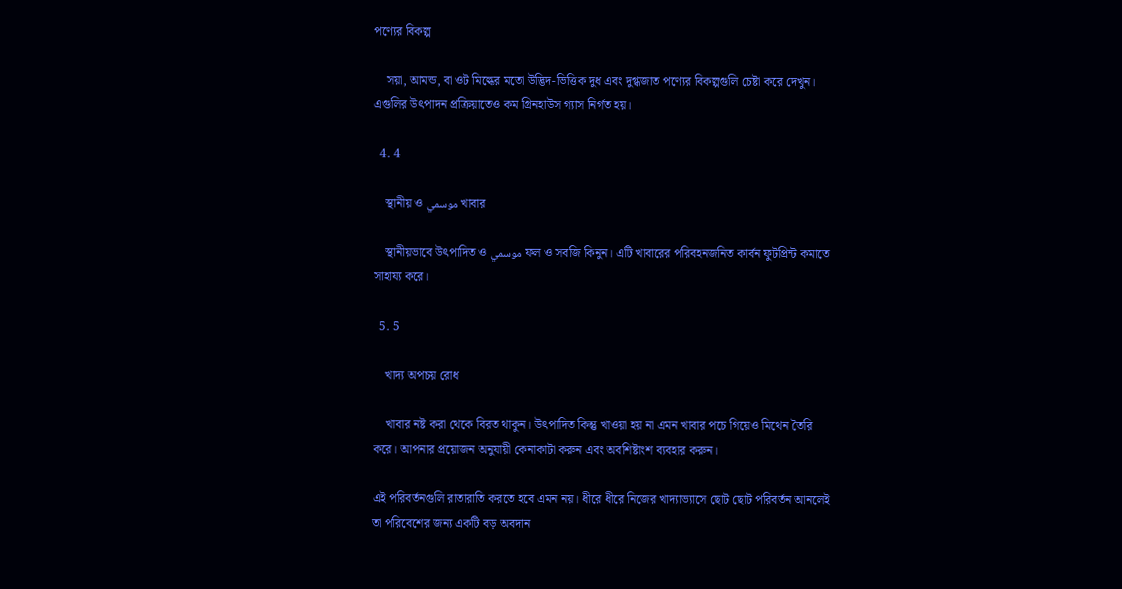পণ্যের বিকল্প

    সয়া, আমন্ড, বা ওট মিল্কের মতো উদ্ভিদ-ভিত্তিক দুধ এবং দুগ্ধজাত পণ্যের বিকল্পগুলি চেষ্টা করে দেখুন। এগুলির উৎপাদন প্রক্রিয়াতেও কম গ্রিনহাউস গ্যাস নির্গত হয়।

  4. 4

    স্থানীয় ও موسمي খাবার

    স্থানীয়ভাবে উৎপাদিত ও موسمي ফল ও সবজি কিনুন। এটি খাবারের পরিবহনজনিত কার্বন ফুটপ্রিন্ট কমাতে সাহায্য করে।

  5. 5

    খাদ্য অপচয় রোধ

    খাবার নষ্ট করা থেকে বিরত থাকুন। উৎপাদিত কিন্তু খাওয়া হয় না এমন খাবার পচে গিয়েও মিথেন তৈরি করে। আপনার প্রয়োজন অনুযায়ী কেনাকাটা করুন এবং অবশিষ্টাংশ ব্যবহার করুন।

এই পরিবর্তনগুলি রাতারাতি করতে হবে এমন নয়। ধীরে ধীরে নিজের খাদ্যাভ্যাসে ছোট ছোট পরিবর্তন আনলেই তা পরিবেশের জন্য একটি বড় অবদান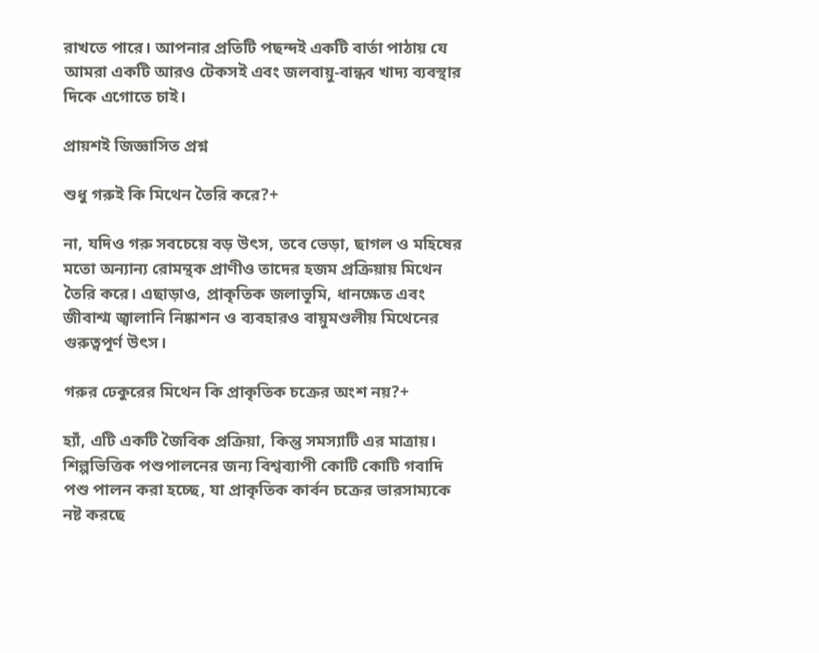রাখতে পারে। আপনার প্রতিটি পছন্দই একটি বার্তা পাঠায় যে আমরা একটি আরও টেকসই এবং জলবায়ু-বান্ধব খাদ্য ব্যবস্থার দিকে এগোতে চাই।

প্রায়শই জিজ্ঞাসিত প্রশ্ন

শুধু গরুই কি মিথেন তৈরি করে?+

না, যদিও গরু সবচেয়ে বড় উৎস, তবে ভেড়া, ছাগল ও মহিষের মতো অন্যান্য রোমন্থক প্রাণীও তাদের হজম প্রক্রিয়ায় মিথেন তৈরি করে। এছাড়াও, প্রাকৃতিক জলাভূমি, ধানক্ষেত এবং জীবাশ্ম জ্বালানি নিষ্কাশন ও ব্যবহারও বায়ুমণ্ডলীয় মিথেনের গুরুত্বপূর্ণ উৎস।

গরুর ঢেকুরের মিথেন কি প্রাকৃতিক চক্রের অংশ নয়?+

হ্যাঁ, এটি একটি জৈবিক প্রক্রিয়া, কিন্তু সমস্যাটি এর মাত্রায়। শিল্পভিত্তিক পশুপালনের জন্য বিশ্বব্যাপী কোটি কোটি গবাদি পশু পালন করা হচ্ছে, যা প্রাকৃতিক কার্বন চক্রের ভারসাম্যকে নষ্ট করছে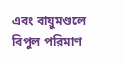এবং বায়ুমণ্ডলে বিপুল পরিমাণ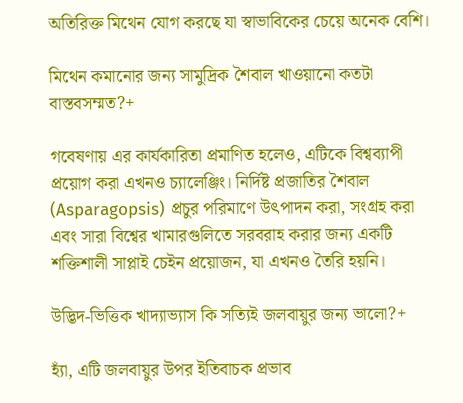অতিরিক্ত মিথেন যোগ করছে যা স্বাভাবিকের চেয়ে অনেক বেশি।

মিথেন কমানোর জন্য সামুদ্রিক শৈবাল খাওয়ানো কতটা বাস্তবসম্মত?+

গবেষণায় এর কার্যকারিতা প্রমাণিত হলেও, এটিকে বিশ্বব্যাপী প্রয়োগ করা এখনও চ্যালেঞ্জিং। নির্দিষ্ট প্রজাতির শৈবাল (Asparagopsis) প্রচুর পরিমাণে উৎপাদন করা, সংগ্রহ করা এবং সারা বিশ্বের খামারগুলিতে সরবরাহ করার জন্য একটি শক্তিশালী সাপ্লাই চেইন প্রয়োজন, যা এখনও তৈরি হয়নি।

উদ্ভিদ-ভিত্তিক খাদ্যাভ্যাস কি সত্যিই জলবায়ুর জন্য ভালো?+

হ্যাঁ, এটি জলবায়ুর উপর ইতিবাচক প্রভাব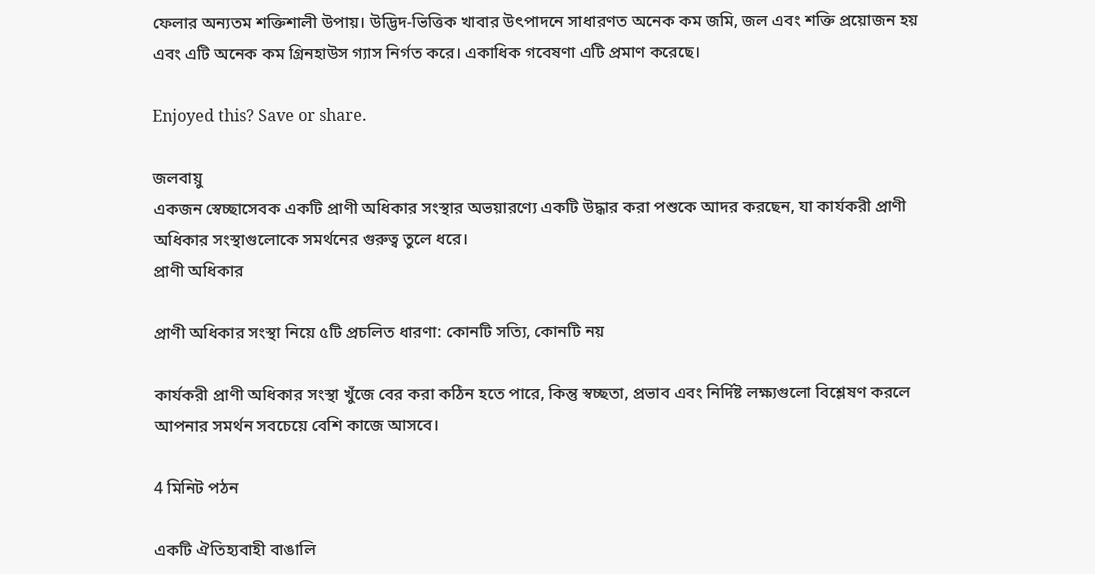ফেলার অন্যতম শক্তিশালী উপায়। উদ্ভিদ-ভিত্তিক খাবার উৎপাদনে সাধারণত অনেক কম জমি, জল এবং শক্তি প্রয়োজন হয় এবং এটি অনেক কম গ্রিনহাউস গ্যাস নির্গত করে। একাধিক গবেষণা এটি প্রমাণ করেছে।

Enjoyed this? Save or share.

জলবায়ু
একজন স্বেচ্ছাসেবক একটি প্রাণী অধিকার সংস্থার অভয়ারণ্যে একটি উদ্ধার করা পশুকে আদর করছেন, যা কার্যকরী প্রাণী অধিকার সংস্থাগুলোকে সমর্থনের গুরুত্ব তুলে ধরে।
প্রাণী অধিকার

প্রাণী অধিকার সংস্থা নিয়ে ৫টি প্রচলিত ধারণা: কোনটি সত্যি, কোনটি নয়

কার্যকরী প্রাণী অধিকার সংস্থা খুঁজে বের করা কঠিন হতে পারে, কিন্তু স্বচ্ছতা, প্রভাব এবং নির্দিষ্ট লক্ষ্যগুলো বিশ্লেষণ করলে আপনার সমর্থন সবচেয়ে বেশি কাজে আসবে।

4 মিনিট পঠন

একটি ঐতিহ্যবাহী বাঙালি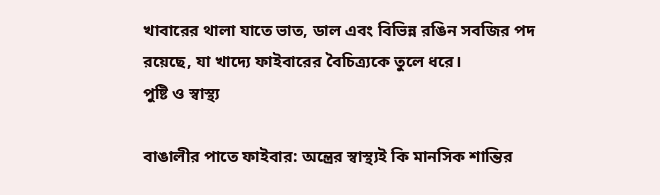খাবারের থালা যাতে ভাত, ডাল এবং বিভিন্ন রঙিন সবজির পদ রয়েছে, যা খাদ্যে ফাইবারের বৈচিত্র্যকে তুলে ধরে।
পুষ্টি ও স্বাস্থ্য

বাঙালীর পাতে ফাইবার: অন্ত্রের স্বাস্থ্যই কি মানসিক শান্তির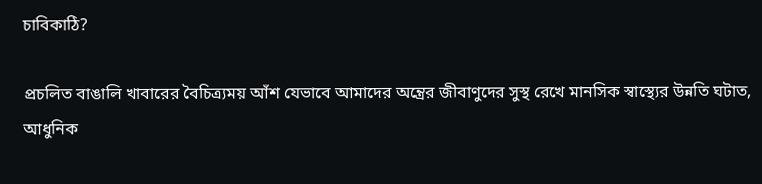চাবিকাঠি?

প্রচলিত বাঙালি খাবারের বৈচিত্র্যময় আঁশ যেভাবে আমাদের অন্ত্রের জীবাণুদের সুস্থ রেখে মানসিক স্বাস্থ্যের উন্নতি ঘটাত, আধুনিক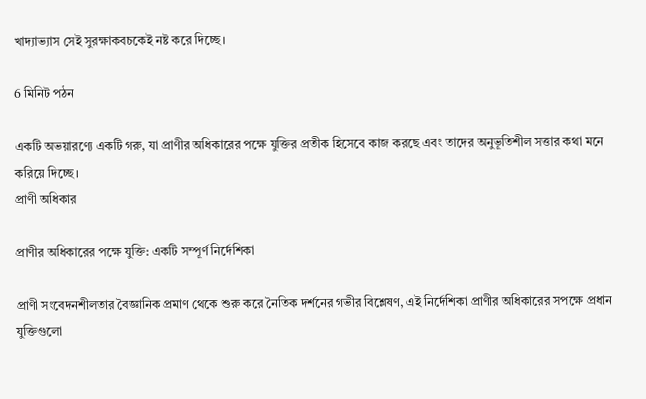খাদ্যাভ্যাস সেই সুরক্ষাকবচকেই নষ্ট করে দিচ্ছে।

6 মিনিট পঠন

একটি অভয়ারণ্যে একটি গরু, যা প্রাণীর অধিকারের পক্ষে যুক্তির প্রতীক হিসেবে কাজ করছে এবং তাদের অনুভূতিশীল সত্তার কথা মনে করিয়ে দিচ্ছে।
প্রাণী অধিকার

প্রাণীর অধিকারের পক্ষে যুক্তি: একটি সম্পূর্ণ নির্দেশিকা

প্রাণী সংবেদনশীলতার বৈজ্ঞানিক প্রমাণ থেকে শুরু করে নৈতিক দর্শনের গভীর বিশ্লেষণ, এই নির্দেশিকা প্রাণীর অধিকারের সপক্ষে প্রধান যুক্তিগুলো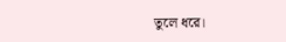তুলে ধরে।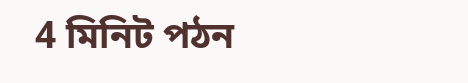4 মিনিট পঠন